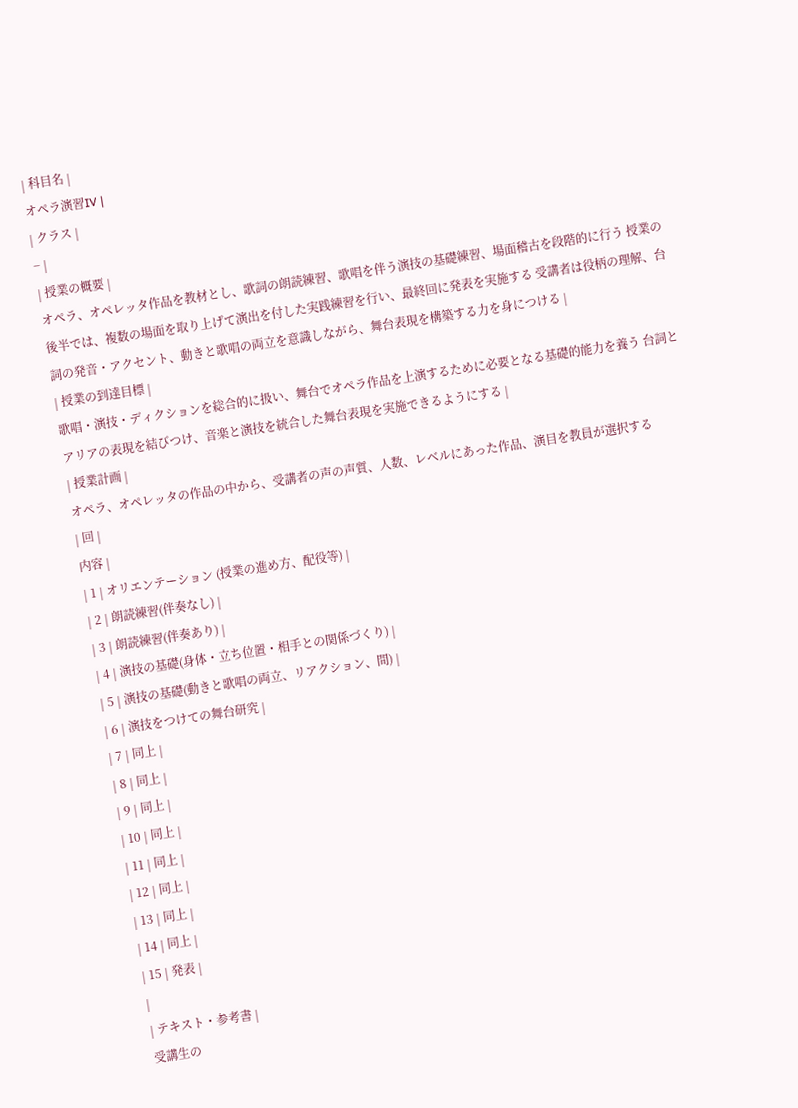| 科目名 |
オペラ演習IV |
| クラス |
− |
| 授業の概要 |
オペラ、オペレッタ作品を教材とし、歌詞の朗読練習、歌唱を伴う演技の基礎練習、場面稽古を段階的に行う 授業の後半では、複数の場面を取り上げて演出を付した実践練習を行い、最終回に発表を実施する 受講者は役柄の理解、台詞の発音・アクセント、動きと歌唱の両立を意識しながら、舞台表現を構築する力を身につける |
| 授業の到達目標 |
歌唱・演技・ディクションを総合的に扱い、舞台でオペラ作品を上演するために必要となる基礎的能力を養う 台詞とアリアの表現を結びつけ、音楽と演技を統合した舞台表現を実施できるようにする |
| 授業計画 |
オペラ、オペレッタの作品の中から、受講者の声の声質、人数、レベルにあった作品、演目を教員が選択する
| 回 |
内容 |
| 1 | オリエンテーション (授業の進め方、配役等) |
| 2 | 朗読練習(伴奏なし) |
| 3 | 朗読練習(伴奏あり) |
| 4 | 演技の基礎(身体・立ち位置・相手との関係づくり) |
| 5 | 演技の基礎(動きと歌唱の両立、リアクション、間) |
| 6 | 演技をつけての舞台研究 |
| 7 | 同上 |
| 8 | 同上 |
| 9 | 同上 |
| 10 | 同上 |
| 11 | 同上 |
| 12 | 同上 |
| 13 | 同上 |
| 14 | 同上 |
| 15 | 発表 |
|
| テキスト・参考書 |
受講生の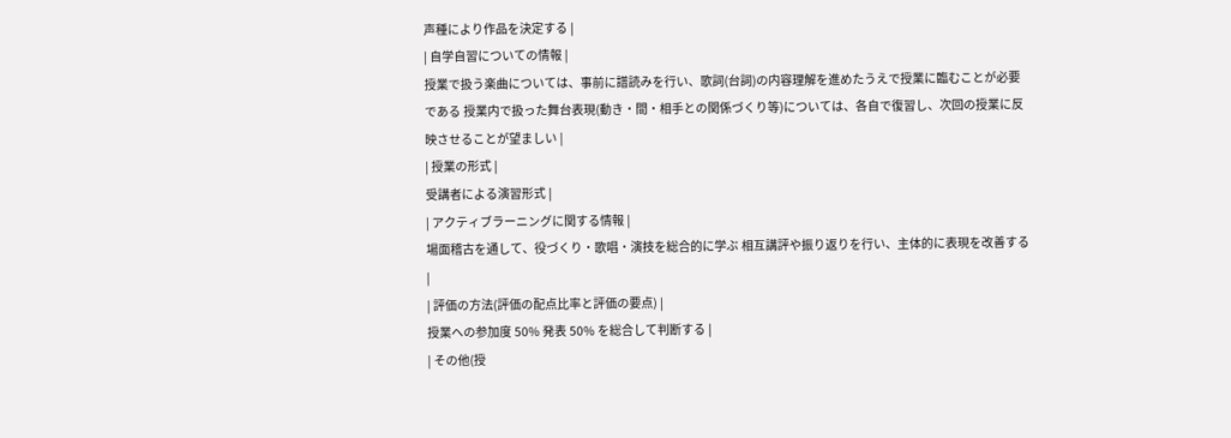声種により作品を決定する |
| 自学自習についての情報 |
授業で扱う楽曲については、事前に譜読みを行い、歌詞(台詞)の内容理解を進めたうえで授業に臨むことが必要である 授業内で扱った舞台表現(動き・間・相手との関係づくり等)については、各自で復習し、次回の授業に反映させることが望ましい |
| 授業の形式 |
受講者による演習形式 |
| アクティブラーニングに関する情報 |
場面稽古を通して、役づくり・歌唱・演技を総合的に学ぶ 相互講評や振り返りを行い、主体的に表現を改善する |
| 評価の方法(評価の配点比率と評価の要点) |
授業への参加度 50% 発表 50% を総合して判断する |
| その他(授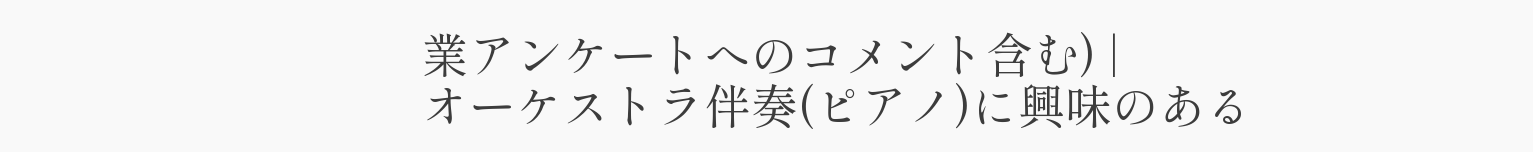業アンケートへのコメント含む) |
オーケストラ伴奏(ピアノ)に興味のある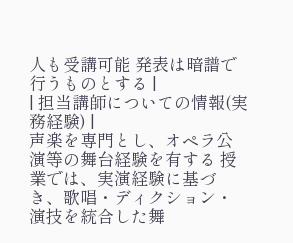人も受講可能 発表は暗譜で行うものとする |
| 担当講師についての情報(実務経験) |
声楽を専門とし、オペラ公演等の舞台経験を有する 授業では、実演経験に基づき、歌唱・ディクション・演技を統合した舞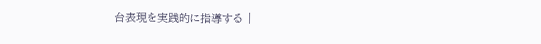台表現を実践的に指導する |